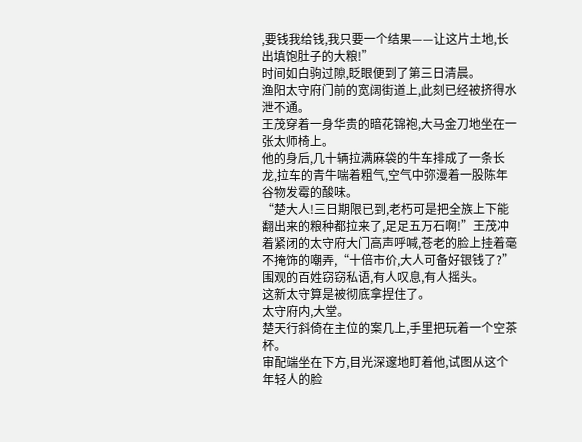,要钱我给钱,我只要一个结果——让这片土地,长出填饱肚子的大粮!”
时间如白驹过隙,眨眼便到了第三日清晨。
渔阳太守府门前的宽阔街道上,此刻已经被挤得水泄不通。
王茂穿着一身华贵的暗花锦袍,大马金刀地坐在一张太师椅上。
他的身后,几十辆拉满麻袋的牛车排成了一条长龙,拉车的青牛喘着粗气,空气中弥漫着一股陈年谷物发霉的酸味。
“楚大人!三日期限已到,老朽可是把全族上下能翻出来的粮种都拉来了,足足五万石啊!”王茂冲着紧闭的太守府大门高声呼喊,苍老的脸上挂着毫不掩饰的嘲弄,“十倍市价,大人可备好银钱了?”
围观的百姓窃窃私语,有人叹息,有人摇头。
这新太守算是被彻底拿捏住了。
太守府内,大堂。
楚天行斜倚在主位的案几上,手里把玩着一个空茶杯。
审配端坐在下方,目光深邃地盯着他,试图从这个年轻人的脸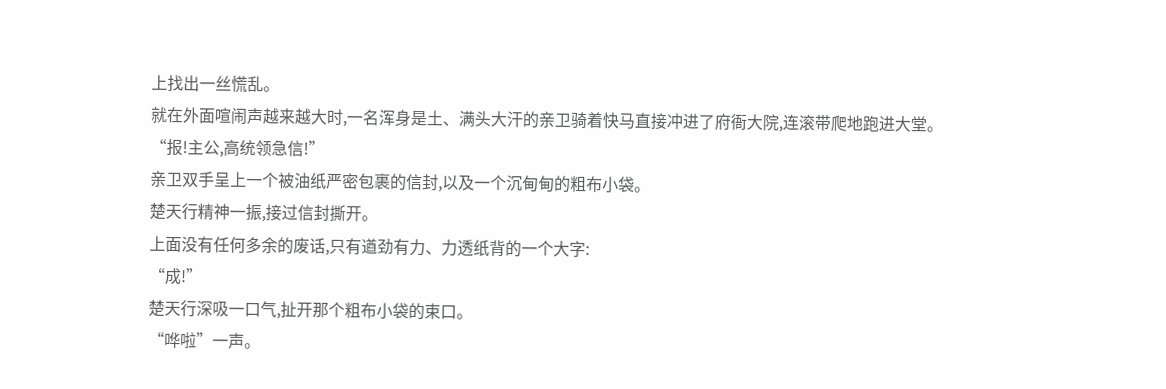上找出一丝慌乱。
就在外面喧闹声越来越大时,一名浑身是土、满头大汗的亲卫骑着快马直接冲进了府衙大院,连滚带爬地跑进大堂。
“报!主公,高统领急信!”
亲卫双手呈上一个被油纸严密包裹的信封,以及一个沉甸甸的粗布小袋。
楚天行精神一振,接过信封撕开。
上面没有任何多余的废话,只有遒劲有力、力透纸背的一个大字:
“成!”
楚天行深吸一口气,扯开那个粗布小袋的束口。
“哗啦”一声。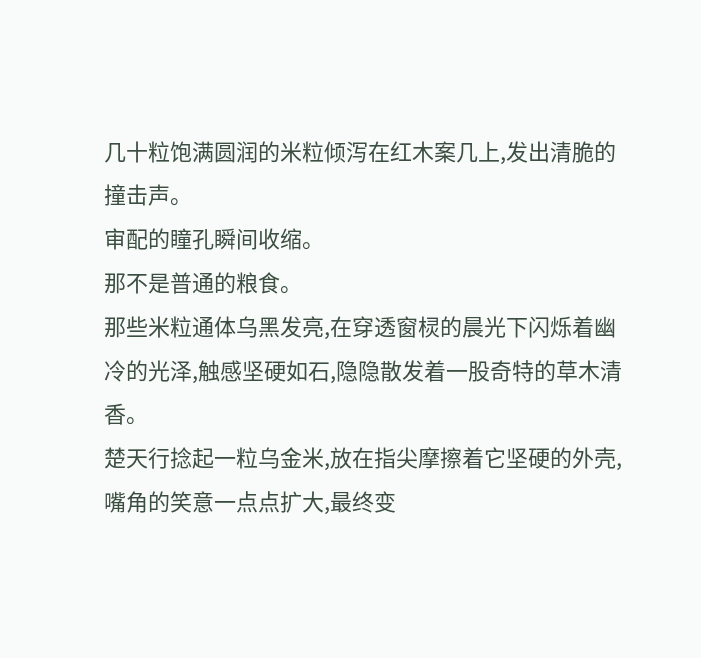几十粒饱满圆润的米粒倾泻在红木案几上,发出清脆的撞击声。
审配的瞳孔瞬间收缩。
那不是普通的粮食。
那些米粒通体乌黑发亮,在穿透窗棂的晨光下闪烁着幽冷的光泽,触感坚硬如石,隐隐散发着一股奇特的草木清香。
楚天行捻起一粒乌金米,放在指尖摩擦着它坚硬的外壳,嘴角的笑意一点点扩大,最终变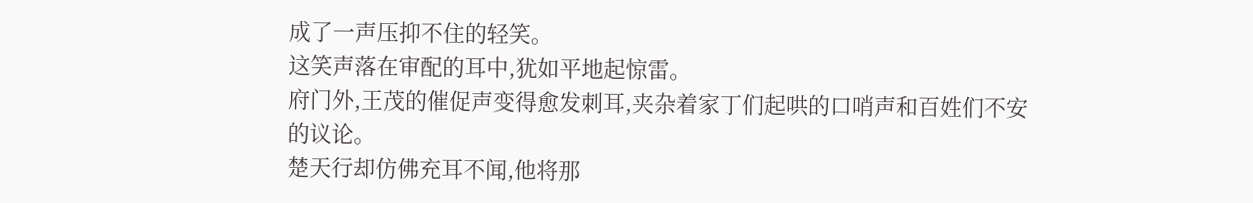成了一声压抑不住的轻笑。
这笑声落在审配的耳中,犹如平地起惊雷。
府门外,王茂的催促声变得愈发刺耳,夹杂着家丁们起哄的口哨声和百姓们不安的议论。
楚天行却仿佛充耳不闻,他将那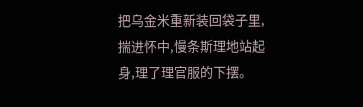把乌金米重新装回袋子里,揣进怀中,慢条斯理地站起身,理了理官服的下摆。